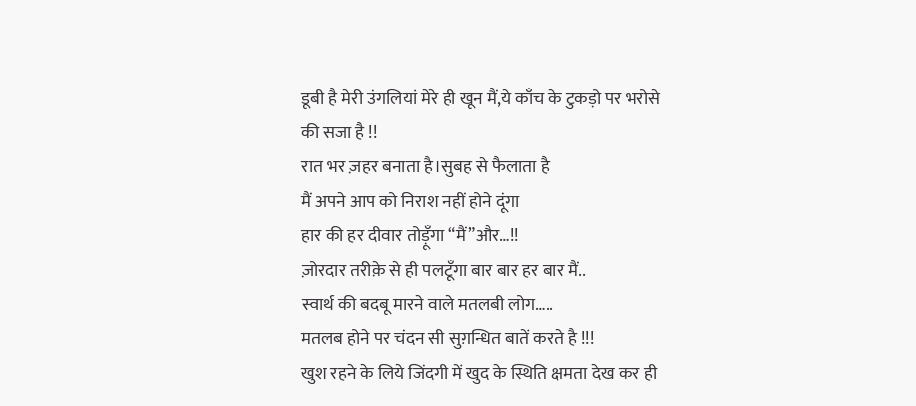डूबी है मेरी उंगलियां मेरे ही खून मैं,ये काँच के टुकड़ो पर भरोसे की सजा है !!
रात भर ज़हर बनाता है।सुबह से फैलाता है
मैं अपने आप को निराश नहीं होने दूंगा
हार की हर दीवार तोड़ूँगा “मैं”और…!!
ज़ोरदार तरीक़े से ही पलटूँगा बार बार हर बार मैं..
स्वार्थ की बदबू मारने वाले मतलबी लोग…..
मतलब होने पर चंदन सी सुग़न्धित बातें करते है !!!
खुश रहने के लिये जिंदगी में खुद के स्थिति क्षमता देख कर ही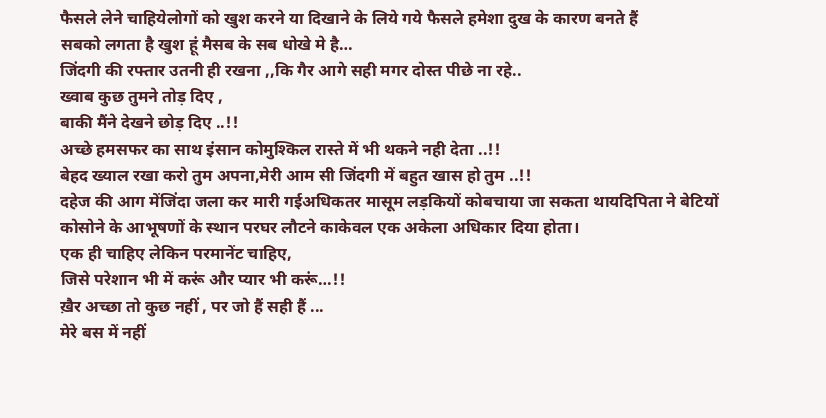फैसले लेने चाहियेलोगों को खुश करने या दिखाने के लिये गये फैसले हमेशा दुख के कारण बनते हैं
सबको लगता है खुश हूं मैसब के सब धोखे मे है…
जिंदगी की रफ्तार उतनी ही रखना ,,कि गैर आगे सही मगर दोस्त पीछे ना रहे..
ख्वाब कुछ तुमने तोड़ दिए ,
बाकी मैंने देखने छोड़ दिए ..!!
अच्छे हमसफर का साथ इंसान कोमुश्किल रास्ते में भी थकने नही देता ..!!
बेहद ख्याल रखा करो तुम अपना,मेरी आम सी जिंदगी में बहुत खास हो तुम ..!!
दहेज की आग मेंजिंदा जला कर मारी गईअधिकतर मासूम लड़कियों कोबचाया जा सकता थायदिपिता ने बेटियों कोसोने के आभूषणों के स्थान परघर लौटने काकेवल एक अकेला अधिकार दिया होता।
एक ही चाहिए लेकिन परमानेंट चाहिए,
जिसे परेशान भी में करूं और प्यार भी करूं…!!
ख़ैर अच्छा तो कुछ नहीं , पर जो हैं सही हैं ...
मेरे बस में नहीं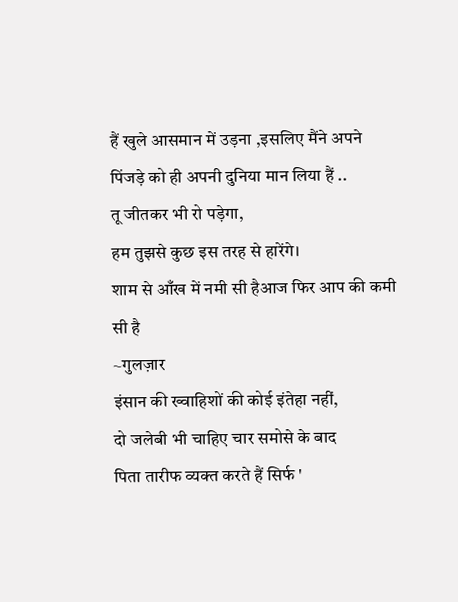हैं खुले आसमान में उड़ना ,इसलिए मैंने अपने पिंजड़े को ही अपनी दुनिया मान लिया हैं ..
तू जीतकर भी रो पड़ेगा,
हम तुझसे कुछ इस तरह से हारेंगे।
शाम से आँख में नमी सी हैआज फिर आप की कमी सी है
~गुलज़ार
इंसान की ख्वाहिशों की कोई इंतेहा नहीं,
दो जलेबी भी चाहिए चार समोसे के बाद
पिता तारीफ व्यक्त करते हैं सिर्फ '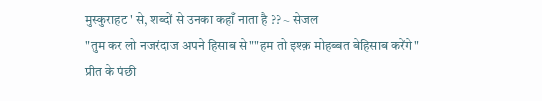मुस्कुराहट ' से, शब्दों से उनका कहाँ नाता है ?? ~ सेजल
"तुम कर लो नजरंदाज अपने हिसाब से""हम तो इश्क़ मोहब्बत बेहिसाब करेंगे"
प्रीत के पंछी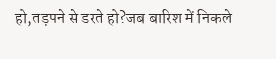हो,तड़पने से डरते हो?जब बारिश में निकले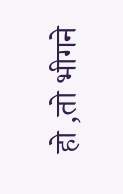हो ,तो भीगने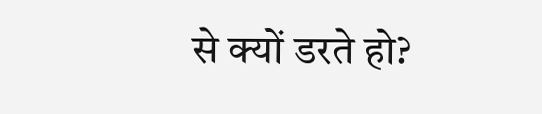से क्यों डरते हो?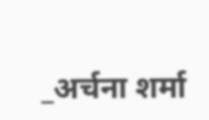_अर्चना शर्मा